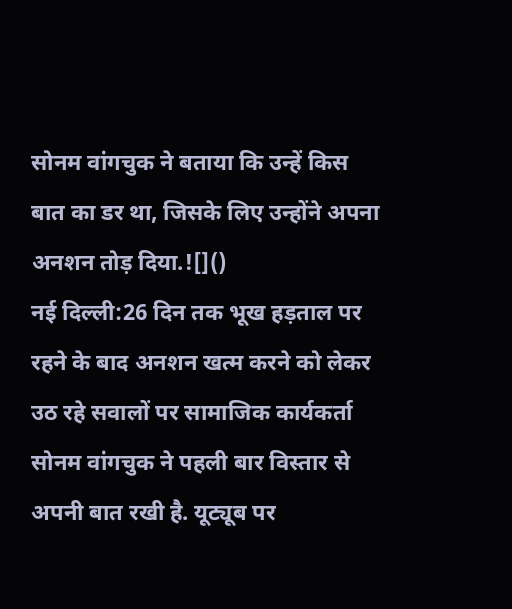सोनम वांगचुक ने बताया कि उन्हें किस बात का डर था, जिसके लिए उन्होंने अपना अनशन तोड़ दिया.![]()
नई दिल्ली:26 दिन तक भूख हड़ताल पर रहने के बाद अनशन खत्म करने को लेकर उठ रहे सवालों पर सामाजिक कार्यकर्ता सोनम वांगचुक ने पहली बार विस्तार से अपनी बात रखी है. यूट्यूब पर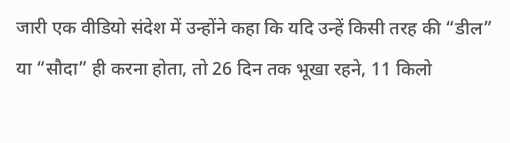जारी एक वीडियो संदेश में उन्होंने कहा कि यदि उन्हें किसी तरह की “डील” या “सौदा” ही करना होता, तो 26 दिन तक भूखा रहने, 11 किलो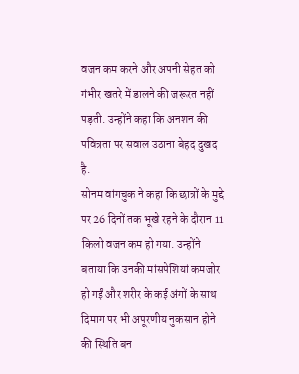वजन कम करने और अपनी सेहत को गंभीर खतरे में डालने की जरूरत नहीं पड़ती. उन्होंने कहा कि अनशन की पवित्रता पर सवाल उठाना बेहद दुखद है.
सोनम वांगचुक ने कहा कि छात्रों के मुद्दे पर 26 दिनों तक भूखे रहने के दौरान 11 किलो वजन कम हो गया. उन्होंने बताया कि उनकी मांसपेशियां कमजोर हो गईं और शरीर के कई अंगों के साथ दिमाग पर भी अपूरणीय नुकसान होने की स्थिति बन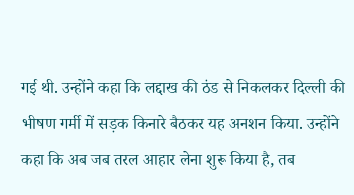गई थी. उन्होंने कहा कि लद्दाख की ठंड से निकलकर दिल्ली की भीषण गर्मी में सड़क किनारे बैठकर यह अनशन किया. उन्होंने कहा कि अब जब तरल आहार लेना शुरू किया है, तब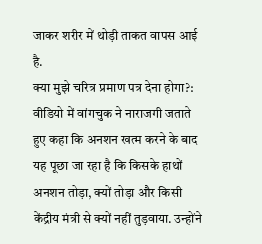जाकर शरीर में थोड़ी ताकत वापस आई है.
क्या मुझे चरित्र प्रमाण पत्र देना होगा?:
वीडियो में वांगचुक ने नाराजगी जताते हुए कहा कि अनशन खत्म करने के बाद यह पूछा जा रहा है कि किसके हाथों अनशन तोड़ा, क्यों तोड़ा और किसी केंद्रीय मंत्री से क्यों नहीं तुड़वाया. उन्होंने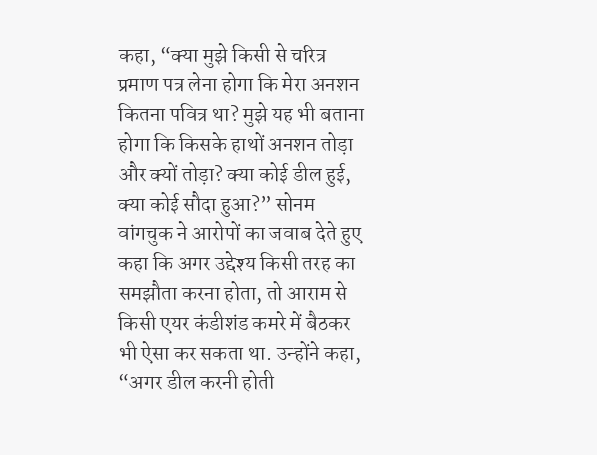कहा, “क्या मुझे किसी से चरित्र प्रमाण पत्र लेना होगा कि मेरा अनशन कितना पवित्र था? मुझे यह भी बताना होगा कि किसके हाथों अनशन तोड़ा और क्यों तोड़ा? क्या कोई डील हुई, क्या कोई सौदा हुआ?” सोनम वांगचुक ने आरोपों का जवाब देते हुए कहा कि अगर उद्देश्य किसी तरह का समझौता करना होता, तो आराम से किसी एयर कंडीशंड कमरे में बैठकर भी ऐसा कर सकता था. उन्होंने कहा, “अगर डील करनी होती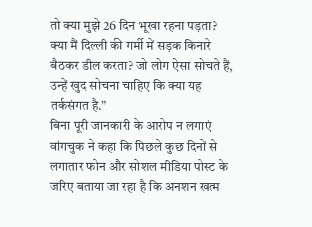तो क्या मुझे 26 दिन भूखा रहना पड़ता? क्या मैं दिल्ली की गर्मी में सड़क किनारे बैठकर डील करता? जो लोग ऐसा सोचते हैं, उन्हें खुद सोचना चाहिए कि क्या यह तर्कसंगत है.”
बिना पूरी जानकारी के आरोप न लगाएं
वांगचुक ने कहा कि पिछले कुछ दिनों से लगातार फोन और सोशल मीडिया पोस्ट के जरिए बताया जा रहा है कि अनशन खत्म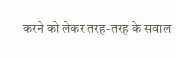करने को लेकर तरह-तरह के सवाल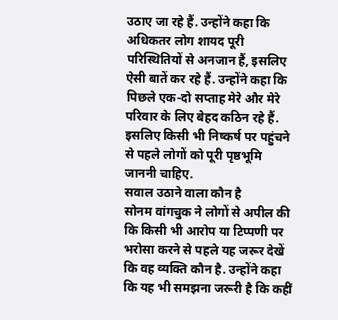उठाए जा रहे हैं. उन्होंने कहा कि अधिकतर लोग शायद पूरी परिस्थितियों से अनजान हैं, इसलिए ऐसी बातें कर रहे हैं. उन्होंने कहा कि पिछले एक-दो सप्ताह मेरे और मेरे परिवार के लिए बेहद कठिन रहे हैं. इसलिए किसी भी निष्कर्ष पर पहुंचने से पहले लोगों को पूरी पृष्ठभूमि जाननी चाहिए.
सवाल उठाने वाला कौन है
सोनम वांगचुक ने लोगों से अपील की कि किसी भी आरोप या टिप्पणी पर भरोसा करने से पहले यह जरूर देखें कि वह व्यक्ति कौन है. उन्होंने कहा कि यह भी समझना जरूरी है कि कहीं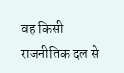वह किसी राजनीतिक दल से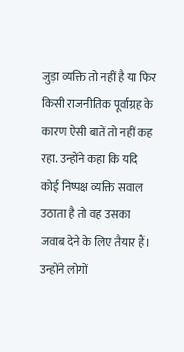जुड़ा व्यक्ति तो नहीं है या फिर किसी राजनीतिक पूर्वाग्रह के कारण ऐसी बातें तो नहीं कह रहा. उन्होंने कहा कि यदि कोई निष्पक्ष व्यक्ति सवाल उठाता है तो वह उसका जवाब देने के लिए तैयार हैं। उन्होंने लोगों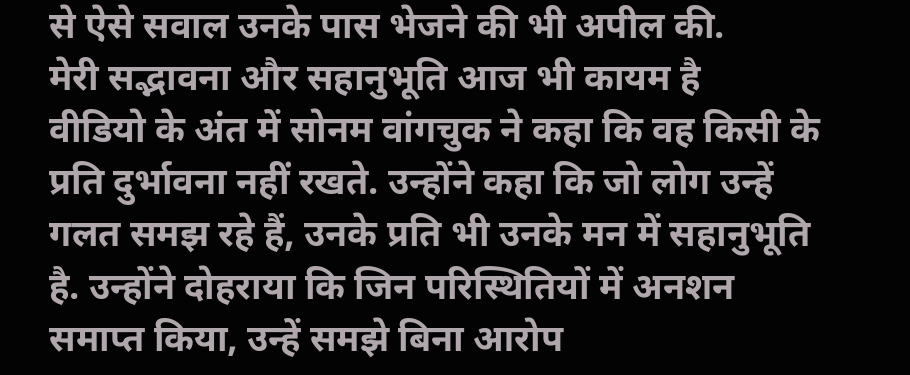से ऐसे सवाल उनके पास भेजने की भी अपील की.
मेरी सद्भावना और सहानुभूति आज भी कायम है
वीडियो के अंत में सोनम वांगचुक ने कहा कि वह किसी के प्रति दुर्भावना नहीं रखते. उन्होंने कहा कि जो लोग उन्हें गलत समझ रहे हैं, उनके प्रति भी उनके मन में सहानुभूति है. उन्होंने दोहराया कि जिन परिस्थितियों में अनशन समाप्त किया, उन्हें समझे बिना आरोप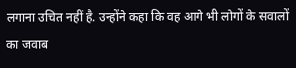लगाना उचित नहीं है. उन्होंने कहा कि वह आगे भी लोगों के सवालों का जवाब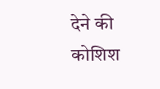देने की कोशिश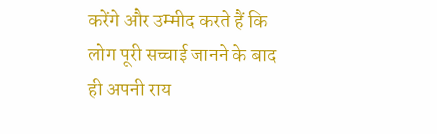करेंगे और उम्मीद करते हैं कि लोग पूरी सच्चाई जानने के बाद ही अपनी राय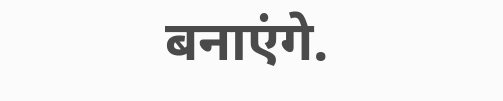बनाएंगे.